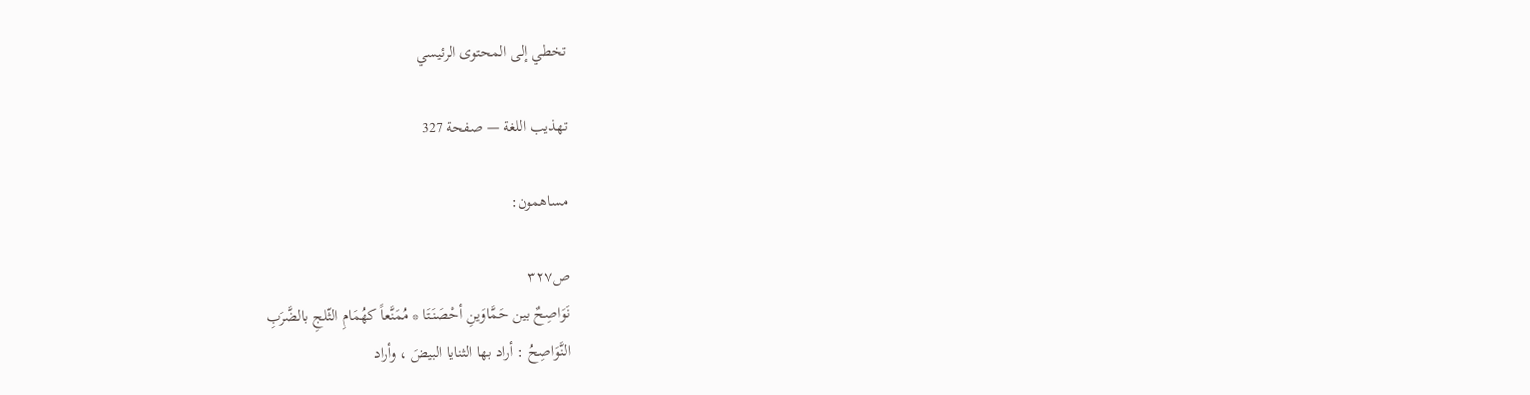تخطي إلى المحتوى الرئيسي

تهذيب اللغة — صفحة 327

مساهمون:

ص٣٢٧
نَوَاصِحٌ بين حَمَّاوَينِ أحْصَنَتَا * مُمَنَّعاً كهُمَامِ الثّلجِ بالضَّرَبِ
النَّوَاصِحُ : أراد بها الثنايا البيضَ ، وأراد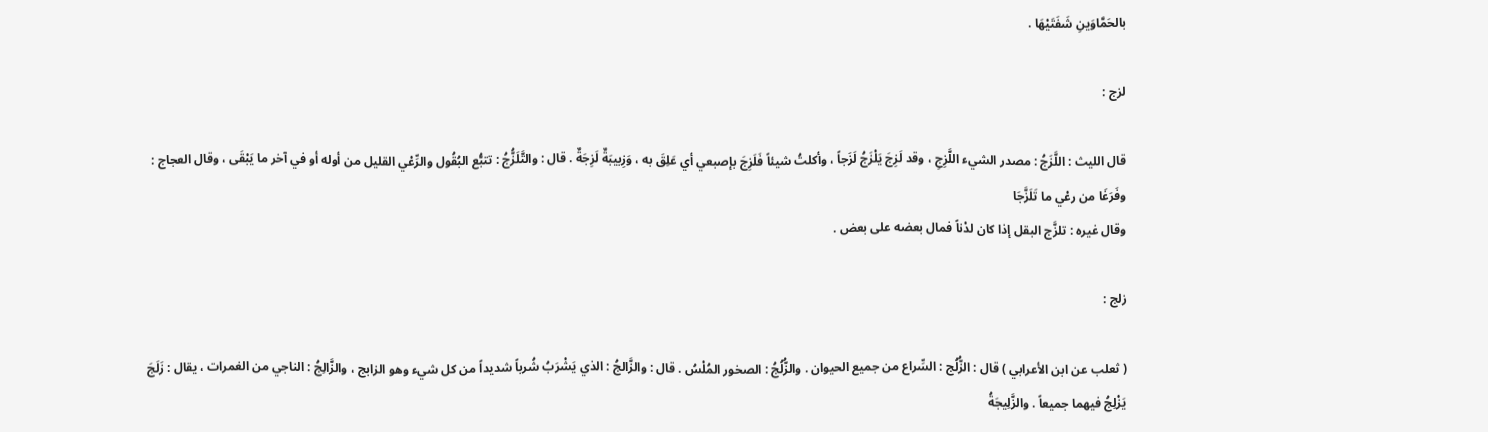بالحَمَّاوَينِ شَفَتَيْهَا .

لزج :

قال الليث : اللَّزَجُ : مصدر الشيء اللَّزِجِ ، وقد لَزِجَ يَلْزَجُ لَزَجاً ، وأكلتُ شيئاً فَلَزِجَ بإصبعي أي عَلِقَ به ، وَزِبيبَةٌ لَزِجَةٌ . قال : والتَّلَزُّجُ : تتبُّع البُقُول والرِّعْي القليل من أوله أو في آخر ما يَبْقَى ، وقال العجاج :
وفَرَغَا من رعْي ما تَلَزَّجَا
وقال غيره : تلزَّج البقل إذا كان لدْناً فمال بعضه على بعض .

زلج :

( ثعلب عن ابن الأعرابي ) قال : الزُّلُج : السِّراع من جميع الحيوان . والزُّلُجُ : الصخور المُلْسُ . قال : والزَّالجُ : الذي يَشْرَبُ شُرباً شديداً من كل شيء وهو الزابج ، والزَّالِجُ : الناجي من الغمرات ، يقال : زَلَجَ يَزْلِجُ فيهما جميعاً . والزَّلِيجَةُ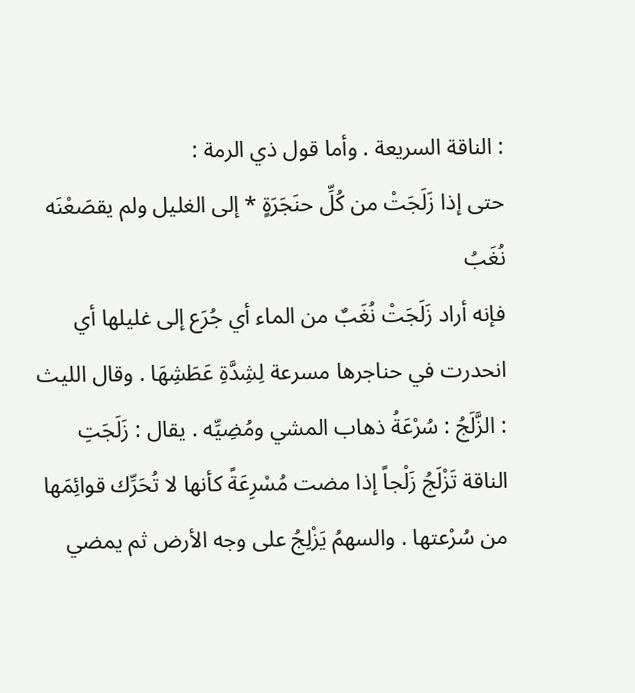: الناقة السريعة . وأما قول ذي الرمة :
حتى إذا زَلَجَتْ من كُلِّ حنَجَرَةٍ * إلى الغليل ولم يقصَعْنَه نُغَبُ
فإنه أراد زَلَجَتْ نُغَبٌ من الماء أي جُرَع إلى غليلها أي انحدرت في حناجرها مسرعة لِشِدَّةِ عَطَشِهَا . وقال الليث : الزَّلَجُ : سُرْعَةُ ذهاب المشي ومُضِيِّه . يقال : زَلَجَتِ الناقة تَزْلَجُ زَلْجاً إذا مضت مُسْرِعَةً كأنها لا تُحَرِّك قوائِمَها من سُرْعتها . والسهمُ يَزْلِجُ على وجه الأرض ثم يمضي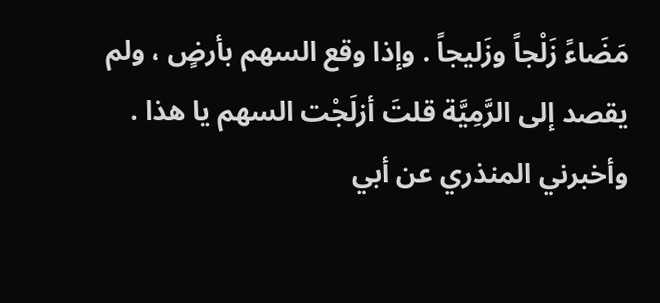مَضَاءً زَلْجاً وزَليجاً . وإذا وقع السهم بأرضٍ ، ولم يقصد إلى الرَّمِيَّة قلتَ أزلَجْت السهم يا هذا . وأخبرني المنذري عن أبي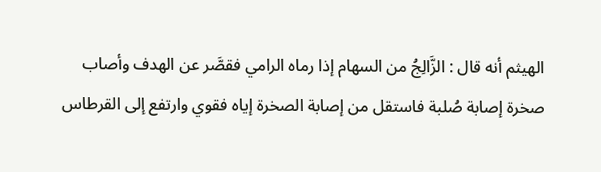الهيثم أنه قال : الزَّالِجُ من السهام إذا رماه الرامي فقصَّر عن الهدف وأصاب صخرة إصابة صُلبة فاستقل من إصابة الصخرة إياه فقوي وارتفع إلى القرطاس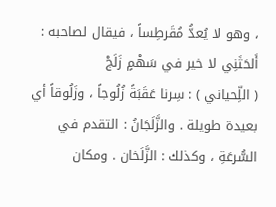، وهو لا يُعدُّ مُقَرطِساً ، فيقال لصاحبه :
أَلحَثَنِي لا خير في سَهْمٍ زَلَجْ
( اللِّحياني ) : سِرنا عَقَبَةً زُلُوجاً ، وزَلُوقاً أي بعيدة طويلة . والزَّلَجَانُ : التقدم في السُّرعَةِ ، وكذلك : الزَّلَخان . ومكان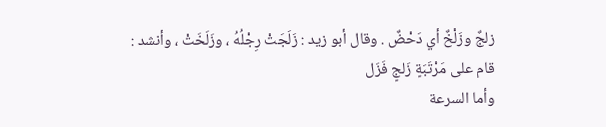زلجٌ وزَلْخٌ أي دَحْضٌ . وقال أبو زيد : زَلَجَتْ رِجْلُهُ ، وزَلَخَتْ ، وأنشد :
قام على مَرْتَبَةٍ زَلجٍ فَزَل
وأما السرعة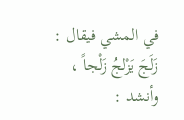في المشي فيقال : زَلَجَ يَزْلجُ زَلْجاً ، وأنشد :